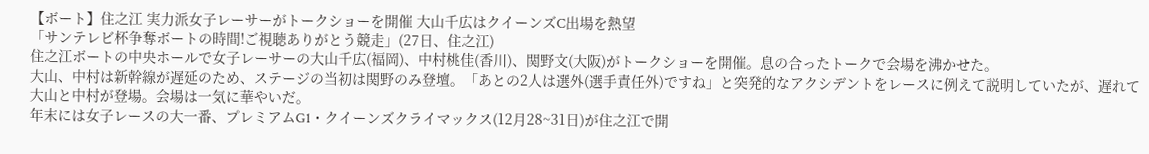【ボート】住之江 実力派女子レーサーがトークショーを開催 大山千広はクイーンズC出場を熱望
「サンテレビ杯争奪ボートの時間!ご視聴ありがとう競走」(27日、住之江)
住之江ボートの中央ホールで女子レーサーの大山千広(福岡)、中村桃佳(香川)、関野文(大阪)がトークショーを開催。息の合ったトークで会場を沸かせた。
大山、中村は新幹線が遅延のため、ステージの当初は関野のみ登壇。「あとの2人は選外(選手責任外)ですね」と突発的なアクシデントをレースに例えて説明していたが、遅れて大山と中村が登場。会場は一気に華やいだ。
年末には女子レースの大一番、プレミアムG1・クイーンズクライマックス(12月28~31日)が住之江で開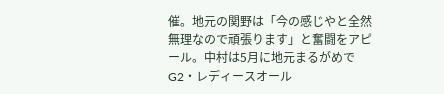催。地元の関野は「今の感じやと全然無理なので頑張ります」と奮闘をアピール。中村は5月に地元まるがめでG2・レディースオール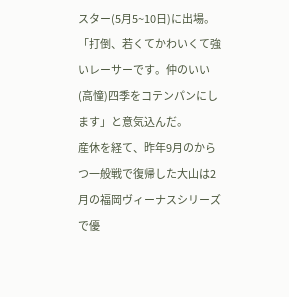スター(5月5~10日)に出場。「打倒、若くてかわいくて強いレーサーです。仲のいい(高憧)四季をコテンパンにします」と意気込んだ。
産休を経て、昨年9月のからつ一般戦で復帰した大山は2月の福岡ヴィーナスシリーズで優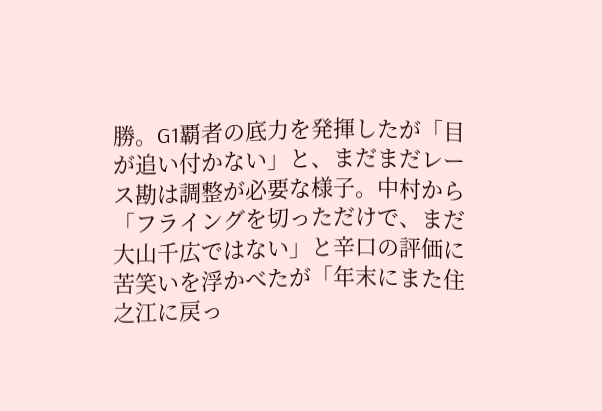勝。G1覇者の底力を発揮したが「目が追い付かない」と、まだまだレース勘は調整が必要な様子。中村から「フライングを切っただけで、まだ大山千広ではない」と辛口の評価に苦笑いを浮かべたが「年末にまた住之江に戻っ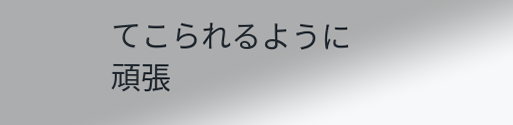てこられるように頑張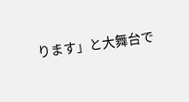ります」と大舞台で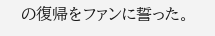の復帰をファンに誓った。